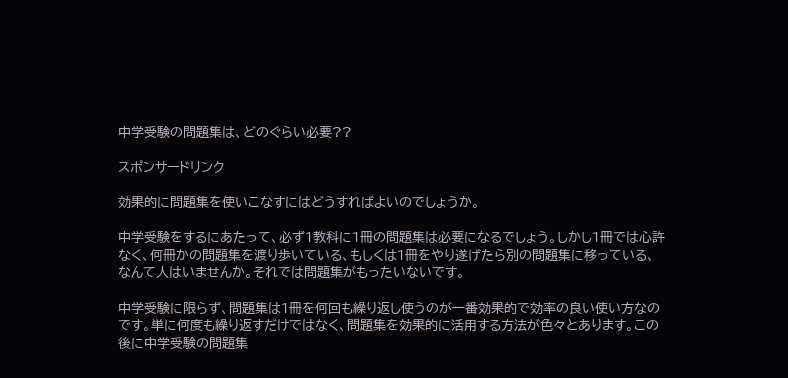中学受験の問題集は、どのぐらい必要??

スポンサードリンク

効果的に問題集を使いこなすにはどうすればよいのでしょうか。

中学受験をするにあたって、必ず1教科に1冊の問題集は必要になるでしょう。しかし1冊では心許なく、何冊かの問題集を渡り歩いている、もしくは1冊をやり遂げたら別の問題集に移っている、なんて人はいませんか。それでは問題集がもったいないです。

中学受験に限らず、問題集は1冊を何回も繰り返し使うのが一番効果的で効率の良い使い方なのです。単に何度も繰り返すだけではなく、問題集を効果的に活用する方法が色々とあります。この後に中学受験の問題集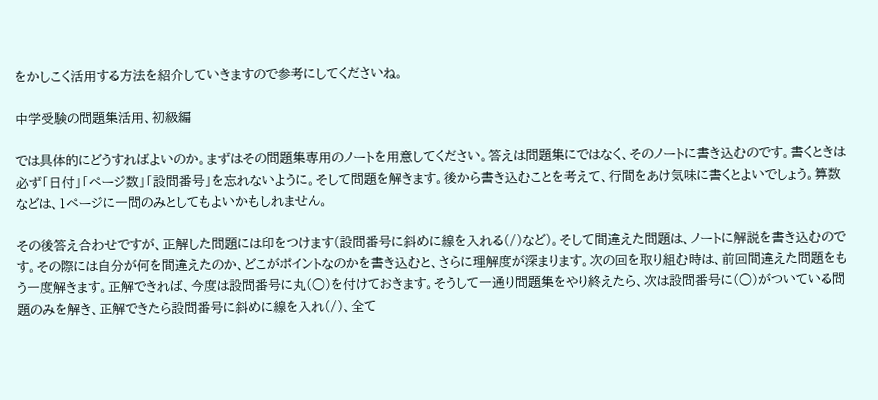をかしこく活用する方法を紹介していきますので参考にしてくださいね。

中学受験の問題集活用、初級編

では具体的にどうすればよいのか。まずはその問題集専用のノートを用意してください。答えは問題集にではなく、そのノートに書き込むのです。書くときは必ず「日付」「ページ数」「設問番号」を忘れないように。そして問題を解きます。後から書き込むことを考えて、行間をあけ気味に書くとよいでしょう。算数などは、1ページに一問のみとしてもよいかもしれません。

その後答え合わせですが、正解した問題には印をつけます(設問番号に斜めに線を入れる(/)など)。そして間違えた問題は、ノートに解説を書き込むのです。その際には自分が何を間違えたのか、どこがポイントなのかを書き込むと、さらに理解度が深まります。次の回を取り組む時は、前回間違えた問題をもう一度解きます。正解できれば、今度は設問番号に丸(○)を付けておきます。そうして一通り問題集をやり終えたら、次は設問番号に(○)がついている問題のみを解き、正解できたら設問番号に斜めに線を入れ(/)、全て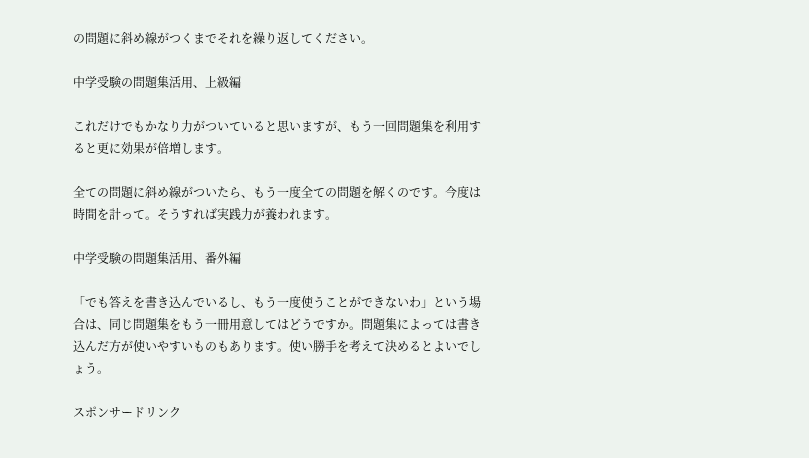の問題に斜め線がつくまでそれを繰り返してください。

中学受験の問題集活用、上級編

これだけでもかなり力がついていると思いますが、もう一回問題集を利用すると更に効果が倍増します。

全ての問題に斜め線がついたら、もう一度全ての問題を解くのです。今度は時間を計って。そうすれば実践力が養われます。

中学受験の問題集活用、番外編

「でも答えを書き込んでいるし、もう一度使うことができないわ」という場合は、同じ問題集をもう一冊用意してはどうですか。問題集によっては書き込んだ方が使いやすいものもあります。使い勝手を考えて決めるとよいでしょう。

スポンサードリンク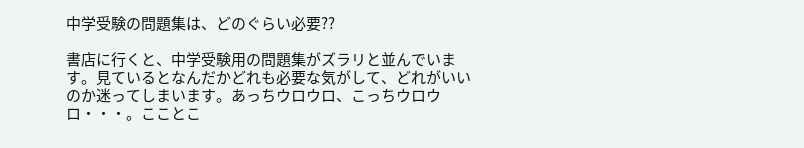中学受験の問題集は、どのぐらい必要??

書店に行くと、中学受験用の問題集がズラリと並んでいます。見ているとなんだかどれも必要な気がして、どれがいいのか迷ってしまいます。あっちウロウロ、こっちウロウロ・・・。こことこ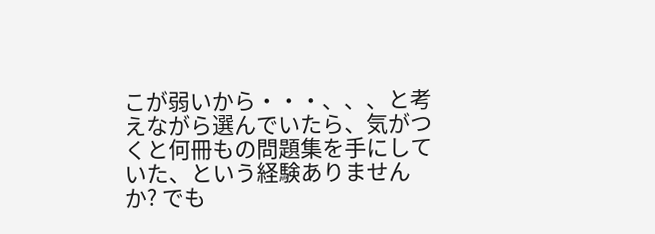こが弱いから・・・、、、と考えながら選んでいたら、気がつくと何冊もの問題集を手にしていた、という経験ありませんか? でも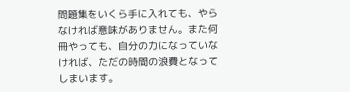問題集をいくら手に入れても、やらなければ意味がありません。また何冊やっても、自分の力になっていなければ、ただの時間の浪費となってしまいます。